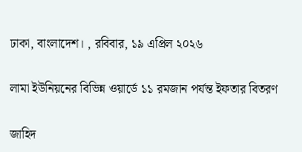ঢাকা, বাংলাদেশ। , রবিবার, ১৯ এপ্রিল ২০২৬

লামা ইউনিয়নের বিভিন্ন ওয়ার্ডে ১১ রমজান পর্যন্ত ইফতার বিতরণ

জাহিদ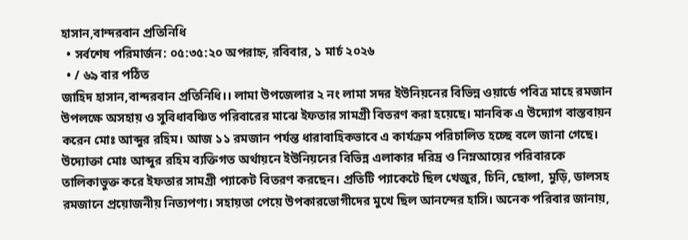হাসান,বান্দরবান প্রতিনিধি
  • সর্বশেষ পরিমার্জন: ০৫:৩৫:২০ অপরাহ্ন, রবিবার, ১ মার্চ ২০২৬
  • / ৬৯ বার পঠিত
জাহিদ হাসান,বান্দরবান প্রতিনিধি।। লামা উপজেলার ২ নং লামা সদর ইউনিয়নের বিভিন্ন ওয়ার্ডে পবিত্র মাহে রমজান উপলক্ষে অসহায় ও সুবিধাবঞ্চিত পরিবারের মাঝে ইফতার সামগ্রী বিতরণ করা হয়েছে। মানবিক এ উদ্যোগ বাস্তবায়ন করেন মোঃ আব্দুর রহিম। আজ ১১ রমজান পর্যন্ত ধারাবাহিকভাবে এ কার্যক্রম পরিচালিত হচ্ছে বলে জানা গেছে। উদ্যোক্তা মোঃ আব্দুর রহিম ব্যক্তিগত অর্থায়নে ইউনিয়নের বিভিন্ন এলাকার দরিদ্র ও নিম্নআয়ের পরিবারকে তালিকাভুক্ত করে ইফতার সামগ্রী প্যাকেট বিতরণ করছেন। প্রতিটি প্যাকেটে ছিল খেজুর, চিনি, ছোলা, মুড়ি, ডালসহ রমজানে প্রয়োজনীয় নিত্যপণ্য। সহায়তা পেয়ে উপকারভোগীদের মুখে ছিল আনন্দের হাসি। অনেক পরিবার জানায়,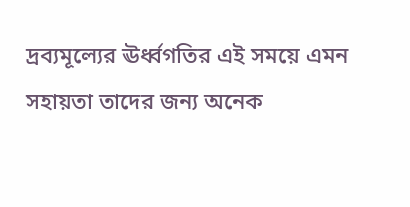দ্রব্যমূল্যের ঊর্ধ্বগতির এই সময়ে এমন সহায়তা তাদের জন্য অনেক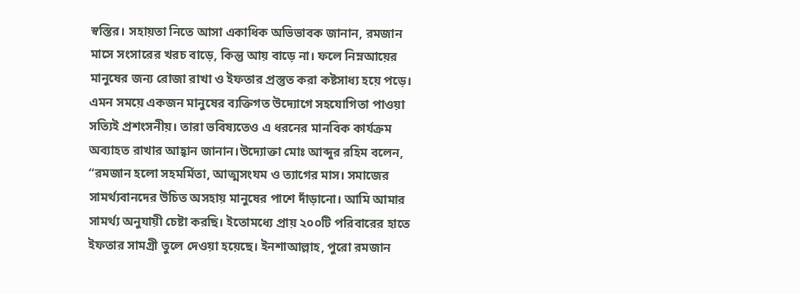স্বস্তির। সহায়তা নিতে আসা একাধিক অভিভাবক জানান, রমজান মাসে সংসারের খরচ বাড়ে, কিন্তু আয় বাড়ে না। ফলে নিম্নআয়ের মানুষের জন্য রোজা রাখা ও ইফতার প্রস্তুত করা কষ্টসাধ্য হয়ে পড়ে। এমন সময়ে একজন মানুষের ব্যক্তিগত উদ্যোগে সহযোগিতা পাওয়া সত্যিই প্রশংসনীয়। তারা ভবিষ্যতেও এ ধরনের মানবিক কার্যক্রম অব্যাহত রাখার আহ্বান জানান।উদ্যোক্তা মোঃ আব্দুর রহিম বলেন, “রমজান হলো সহমর্মিতা, আত্মসংযম ও ত্যাগের মাস। সমাজের সামর্থ্যবানদের উচিত অসহায় মানুষের পাশে দাঁড়ানো। আমি আমার সামর্থ্য অনুযায়ী চেষ্টা করছি। ইতোমধ্যে প্রায় ২০০টি পরিবারের হাতে ইফতার সামগ্রী তুলে দেওয়া হয়েছে। ইনশাআল্লাহ, পুরো রমজান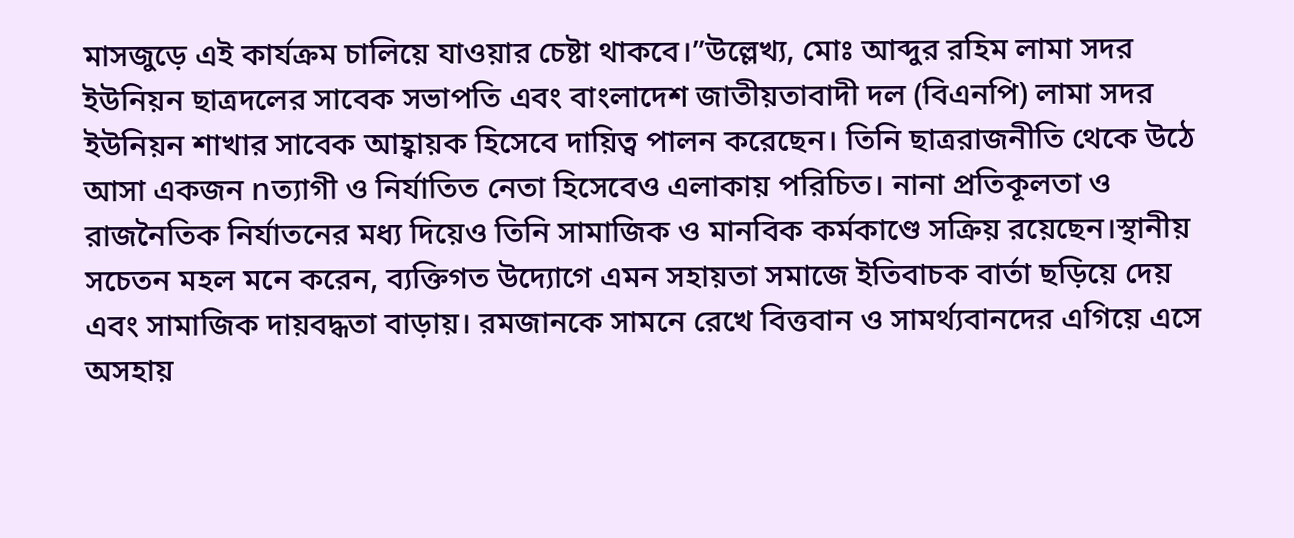মাসজুড়ে এই কার্যক্রম চালিয়ে যাওয়ার চেষ্টা থাকবে।”উল্লেখ্য, মোঃ আব্দুর রহিম লামা সদর ইউনিয়ন ছাত্রদলের সাবেক সভাপতি এবং বাংলাদেশ জাতীয়তাবাদী দল (বিএনপি) লামা সদর ইউনিয়ন শাখার সাবেক আহ্বায়ক হিসেবে দায়িত্ব পালন করেছেন। তিনি ছাত্ররাজনীতি থেকে উঠে আসা একজন nত্যাগী ও নির্যাতিত নেতা হিসেবেও এলাকায় পরিচিত। নানা প্রতিকূলতা ও রাজনৈতিক নির্যাতনের মধ্য দিয়েও তিনি সামাজিক ও মানবিক কর্মকাণ্ডে সক্রিয় রয়েছেন।স্থানীয় সচেতন মহল মনে করেন, ব্যক্তিগত উদ্যোগে এমন সহায়তা সমাজে ইতিবাচক বার্তা ছড়িয়ে দেয় এবং সামাজিক দায়বদ্ধতা বাড়ায়। রমজানকে সামনে রেখে বিত্তবান ও সামর্থ্যবানদের এগিয়ে এসে অসহায়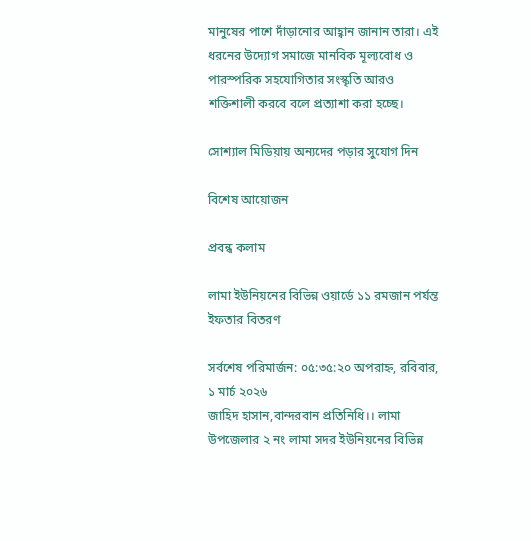মানুষের পাশে দাঁড়ানোর আহ্বান জানান তারা। এই ধরনের উদ্যোগ সমাজে মানবিক মূল্যবোধ ও পারস্পরিক সহযোগিতার সংস্কৃতি আরও শক্তিশালী করবে বলে প্রত্যাশা করা হচ্ছে।

সোশ্যাল মিডিয়ায় অন্যদের পড়ার সুযোগ দিন

বিশেষ আয়োজন

প্রবন্ধ কলাম

লামা ইউনিয়নের বিভিন্ন ওয়ার্ডে ১১ রমজান পর্যন্ত ইফতার বিতরণ

সর্বশেষ পরিমার্জন: ০৫:৩৫:২০ অপরাহ্ন, রবিবার, ১ মার্চ ২০২৬
জাহিদ হাসান,বান্দরবান প্রতিনিধি।। লামা উপজেলার ২ নং লামা সদর ইউনিয়নের বিভিন্ন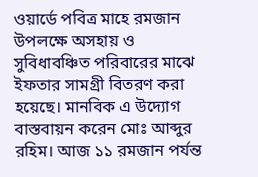ওয়ার্ডে পবিত্র মাহে রমজান উপলক্ষে অসহায় ও সুবিধাবঞ্চিত পরিবারের মাঝে ইফতার সামগ্রী বিতরণ করা হয়েছে। মানবিক এ উদ্যোগ বাস্তবায়ন করেন মোঃ আব্দুর রহিম। আজ ১১ রমজান পর্যন্ত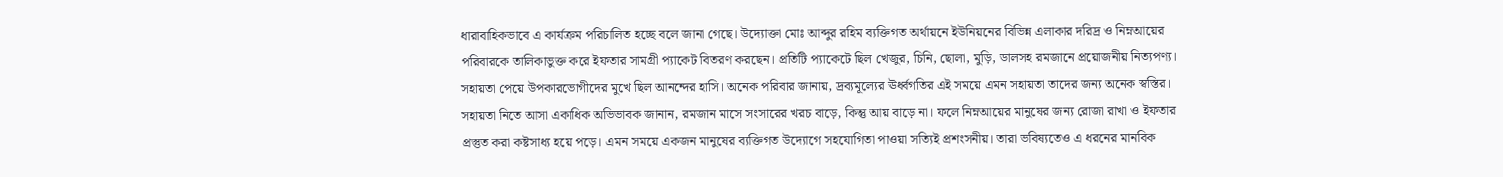ধারাবাহিকভাবে এ কার্যক্রম পরিচালিত হচ্ছে বলে জানা গেছে। উদ্যোক্তা মোঃ আব্দুর রহিম ব্যক্তিগত অর্থায়নে ইউনিয়নের বিভিন্ন এলাকার দরিদ্র ও নিম্নআয়ের পরিবারকে তালিকাভুক্ত করে ইফতার সামগ্রী প্যাকেট বিতরণ করছেন। প্রতিটি প্যাকেটে ছিল খেজুর, চিনি, ছোলা, মুড়ি, ডালসহ রমজানে প্রয়োজনীয় নিত্যপণ্য। সহায়তা পেয়ে উপকারভোগীদের মুখে ছিল আনন্দের হাসি। অনেক পরিবার জানায়, দ্রব্যমূল্যের ঊর্ধ্বগতির এই সময়ে এমন সহায়তা তাদের জন্য অনেক স্বস্তির। সহায়তা নিতে আসা একাধিক অভিভাবক জানান, রমজান মাসে সংসারের খরচ বাড়ে, কিন্তু আয় বাড়ে না। ফলে নিম্নআয়ের মানুষের জন্য রোজা রাখা ও ইফতার প্রস্তুত করা কষ্টসাধ্য হয়ে পড়ে। এমন সময়ে একজন মানুষের ব্যক্তিগত উদ্যোগে সহযোগিতা পাওয়া সত্যিই প্রশংসনীয়। তারা ভবিষ্যতেও এ ধরনের মানবিক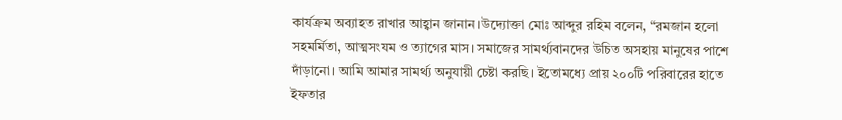কার্যক্রম অব্যাহত রাখার আহ্বান জানান।উদ্যোক্তা মোঃ আব্দুর রহিম বলেন, “রমজান হলো সহমর্মিতা, আত্মসংযম ও ত্যাগের মাস। সমাজের সামর্থ্যবানদের উচিত অসহায় মানুষের পাশে দাঁড়ানো। আমি আমার সামর্থ্য অনুযায়ী চেষ্টা করছি। ইতোমধ্যে প্রায় ২০০টি পরিবারের হাতে ইফতার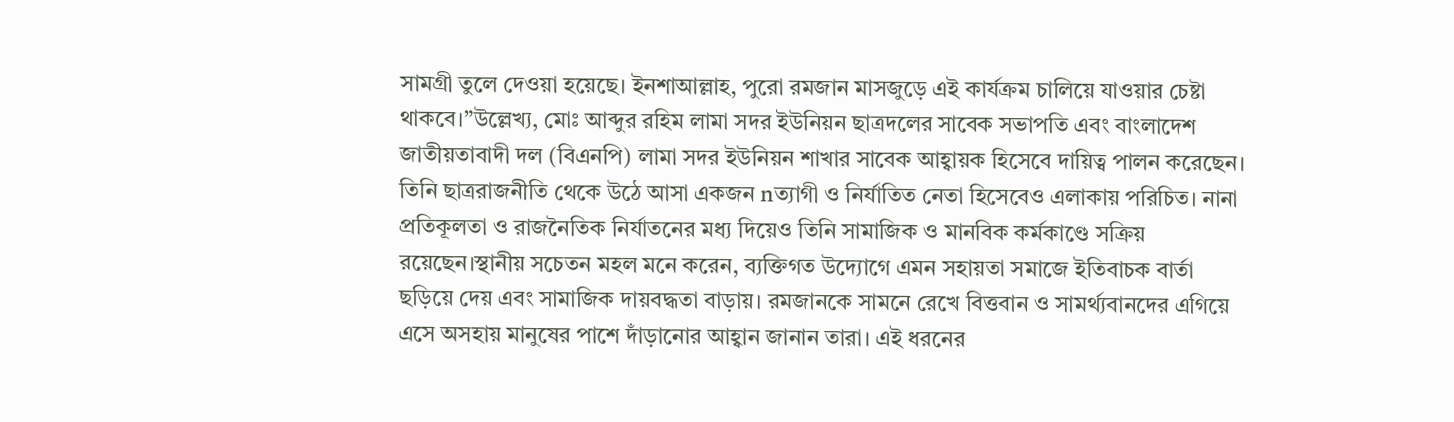সামগ্রী তুলে দেওয়া হয়েছে। ইনশাআল্লাহ, পুরো রমজান মাসজুড়ে এই কার্যক্রম চালিয়ে যাওয়ার চেষ্টা থাকবে।”উল্লেখ্য, মোঃ আব্দুর রহিম লামা সদর ইউনিয়ন ছাত্রদলের সাবেক সভাপতি এবং বাংলাদেশ জাতীয়তাবাদী দল (বিএনপি) লামা সদর ইউনিয়ন শাখার সাবেক আহ্বায়ক হিসেবে দায়িত্ব পালন করেছেন। তিনি ছাত্ররাজনীতি থেকে উঠে আসা একজন nত্যাগী ও নির্যাতিত নেতা হিসেবেও এলাকায় পরিচিত। নানা প্রতিকূলতা ও রাজনৈতিক নির্যাতনের মধ্য দিয়েও তিনি সামাজিক ও মানবিক কর্মকাণ্ডে সক্রিয় রয়েছেন।স্থানীয় সচেতন মহল মনে করেন, ব্যক্তিগত উদ্যোগে এমন সহায়তা সমাজে ইতিবাচক বার্তা ছড়িয়ে দেয় এবং সামাজিক দায়বদ্ধতা বাড়ায়। রমজানকে সামনে রেখে বিত্তবান ও সামর্থ্যবানদের এগিয়ে এসে অসহায় মানুষের পাশে দাঁড়ানোর আহ্বান জানান তারা। এই ধরনের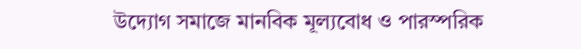উদ্যোগ সমাজে মানবিক মূল্যবোধ ও পারস্পরিক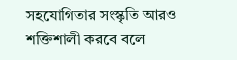সহযোগিতার সংস্কৃতি আরও শক্তিশালী করবে বলে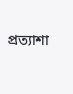প্রত্যাশা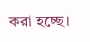করা হচ্ছে।